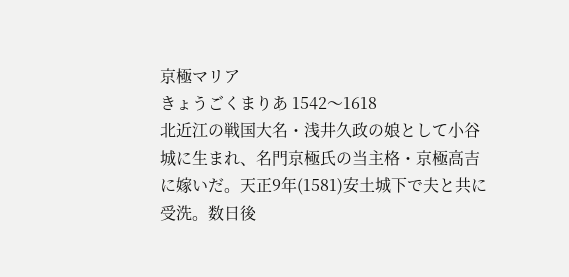京極マリア
きょうごくまりあ 1542〜1618
北近江の戦国大名・浅井久政の娘として小谷城に生まれ、名門京極氏の当主格・京極高吉に嫁いだ。天正9年(1581)安土城下で夫と共に受洗。数日後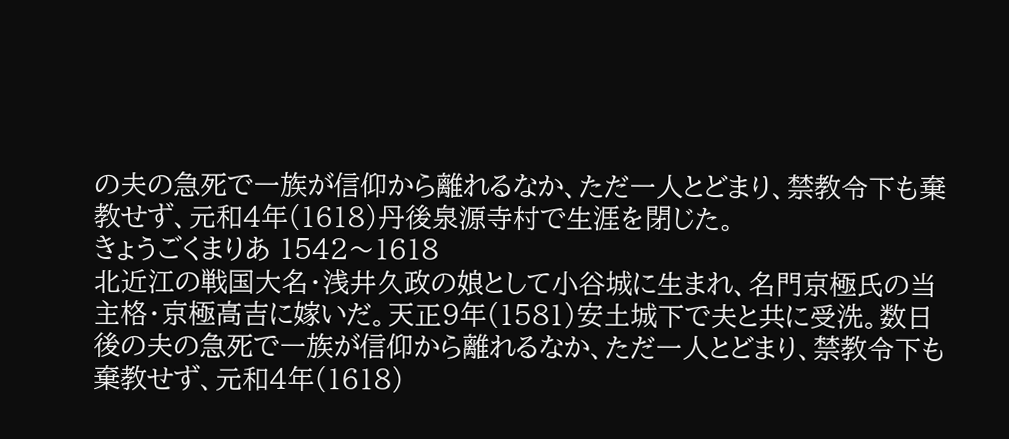の夫の急死で一族が信仰から離れるなか、ただ一人とどまり、禁教令下も棄教せず、元和4年(1618)丹後泉源寺村で生涯を閉じた。
きょうごくまりあ 1542〜1618
北近江の戦国大名・浅井久政の娘として小谷城に生まれ、名門京極氏の当主格・京極高吉に嫁いだ。天正9年(1581)安土城下で夫と共に受洗。数日後の夫の急死で一族が信仰から離れるなか、ただ一人とどまり、禁教令下も棄教せず、元和4年(1618)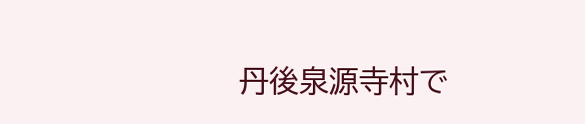丹後泉源寺村で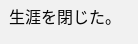生涯を閉じた。